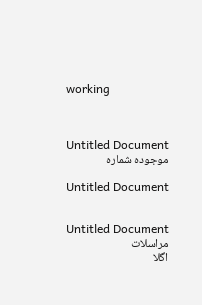working



Untitled Document
موجودہ شمارہ

Untitled Document


Untitled Document
مراسلات
اگلا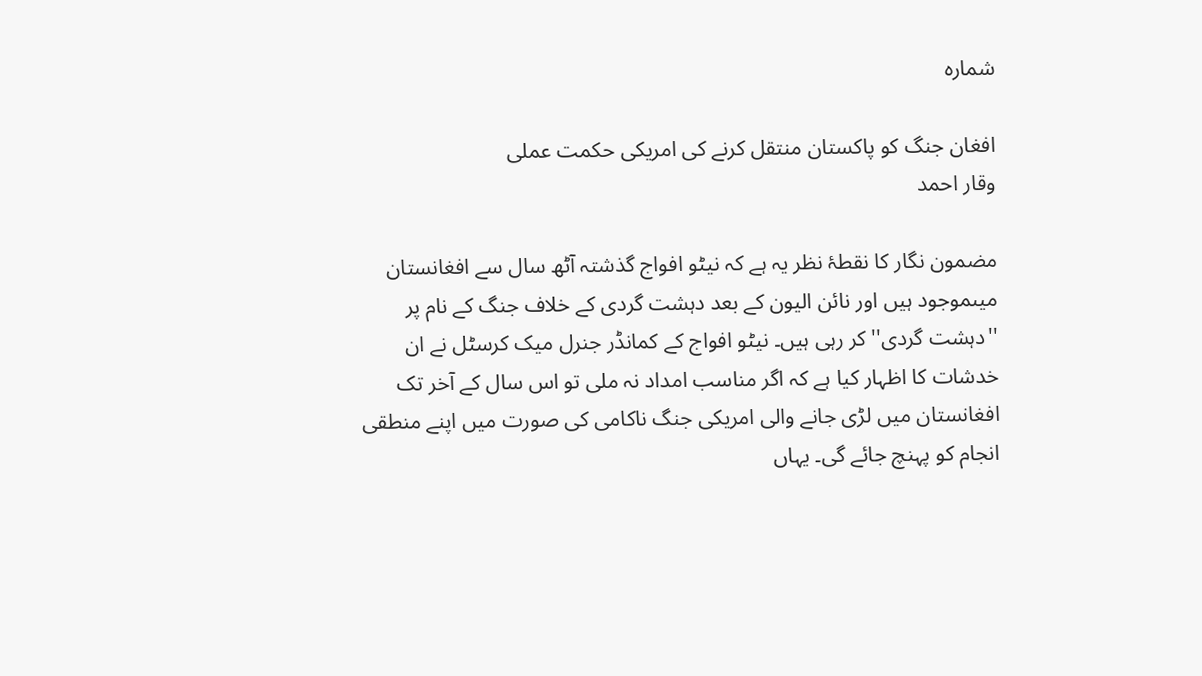شمارہ

افغان جنگ کو پاکستان منتقل کرنے کی امریکی حکمت عملی
وقار احمد

مضمون نگار کا نقطۂ نظر یہ ہے کہ نیٹو افواج گذشتہ آٹھ سال سے افغانستان میںموجود ہیں اور نائن الیون کے بعد دہشت گردی کے خلاف جنگ کے نام پر ''دہشت گردی''کر رہی ہیں۔ نیٹو افواج کے کمانڈر جنرل میک کرسٹل نے ان خدشات کا اظہار کیا ہے کہ اگر مناسب امداد نہ ملی تو اس سال کے آخر تک افغانستان میں لڑی جانے والی امریکی جنگ ناکامی کی صورت میں اپنے منطقی انجام کو پہنچ جائے گی۔ یہاں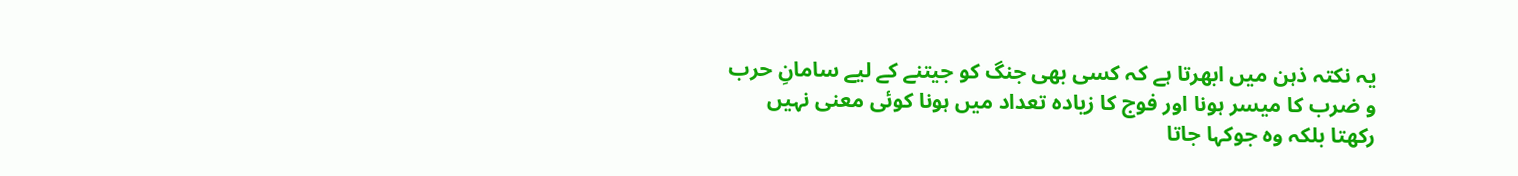یہ نکتہ ذہن میں ابھرتا ہے کہ کسی بھی جنگ کو جیتنے کے لیے سامانِ حرب و ضرب کا میسر ہونا اور فوج کا زیادہ تعداد میں ہونا کوئی معنی نہیں رکھتا بلکہ وہ جوکہا جاتا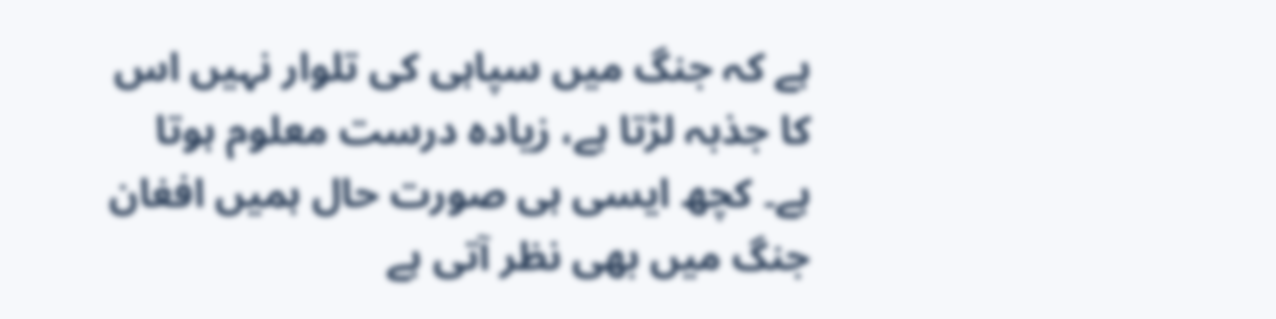ہے کہ جنگ میں سپاہی کی تلوار نہیں اس کا جذبہ لڑتا ہے، زیادہ درست معلوم ہوتا ہے۔ کچھ ایسی ہی صورت حال ہمیں افغان جنگ میں بھی نظر آتی ہے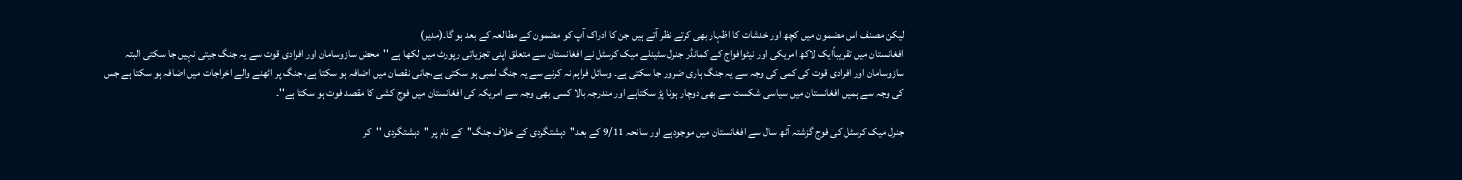لیکن مصنف اس مضمون میں کچھ اور خدشات کا اظہار بھی کرتے نظر آتے ہیں جن کا ادراک آپ کو مضمون کے مطالعہ کے بعد ہو گا۔(مدیر)
افغانستان میں تقریباًایک لاکھ امریکی اور نیٹوافواج کے کمانڈر جنرل سٹینلے میک کرسٹل نے افغانستان سے متعلق اپنی تجزیاتی رپورٹ میں لکھا ہے ''محض سازوسامان اور افرادی قوت سے یہ جنگ جیتی نہیں جا سکتی البتہ سازوسامان اور افرادی قوت کی کمی کی وجہ سے یہ جنگ ہاری ضرور جا سکتی ہے۔ وسائل فراہم نہ کرنے سے یہ جنگ لمبی ہو سکتی ہے،جانی نقصان میں اضافہ ہو سکتا ہے، جنگ پر اٹھنے والے اخراجات میں اضافہ ہو سکتا ہے جس کی وجہ سے ہمیں افغانستان میں سیاسی شکست سے بھی دوچار ہونا پڑ سکتاہے اور مندرجہ بالا کسی بھی وجہ سے امریکہ کی افغانستان میں فوج کشی کا مقصد فوت ہو سکتا ہے''۔

جنرل میک کرسٹل کی فوج گزشتہ آٹھ سال سے افغانستان میں موجودہے اور سانحہ 9/11 کے بعد''دہشتگردی کے خلاف جنگ''کے نام پر ''دہشتگردی ''کر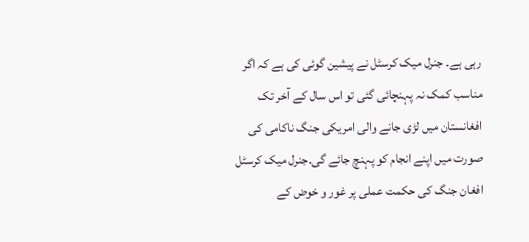رہی ہے۔ جنرل میک کرسٹل نے پیشین گوئی کی ہے کہ اگر مناسب کمک نہ پہنچائی گئی تو اس سال کے آخر تک افغانستان میں لڑی جانے والی امریکی جنگ ناکامی کی صورت میں اپنے انجام کو پہنچ جائے گی۔جنرل میک کرسٹل افغان جنگ کی حکمت عملی پر غور و خوض کے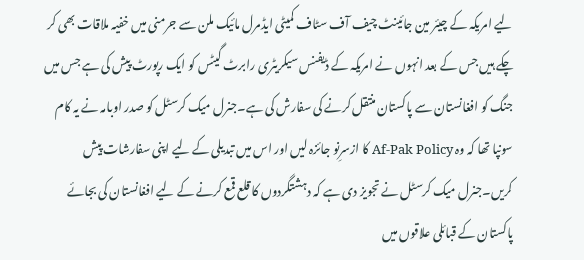لیے امریکہ کے چیئر مین جائینٹ چیف آف سٹاف کمیٹی ایڈمرل مائیک ملن سے جرمنی میں خفیہ ملاقات بھی کر چکے ہیں جس کے بعد انہوں نے امریکہ کے ڈیفنس سیکریٹری رابرٹ گیٹس کو ایک رپورٹ پیش کی ہے جس میں جنگ کو افغانستان سے پاکستان منتقل کرنے کی سفارش کی ہے۔جنرل میک کرسٹل کو صدر اوبامہ نے یہ کام سونپا تھا کہ وہ Af-Pak Policy کا ازسرِنو جائزہ لیں اور اس میں تبدیلی کے لیے اپنی سفارشات پیش کریں۔جنرل میک کرسٹل نے تجویز دی ہے کہ دہشتگردوں کا قلع قمع کرنے کے لیے افغانستان کی بجائے پاکستان کے قبائلی علاقوں میں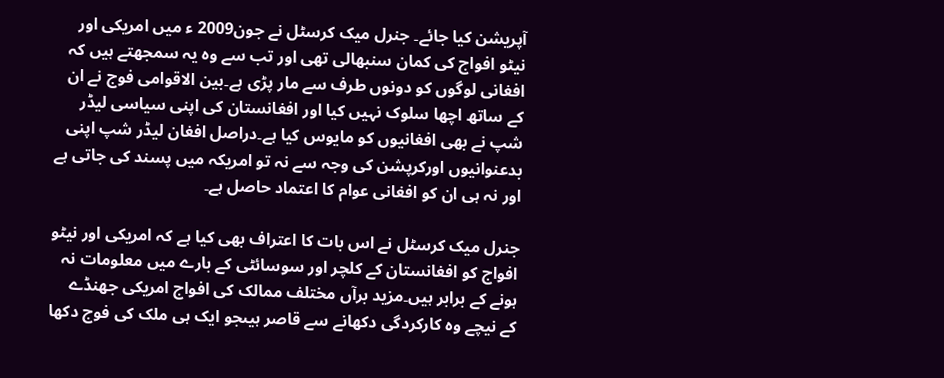آپریشن کیا جائے۔ جنرل میک کرسٹل نے جون2009 ء میں امریکی اور نیٹو افواج کی کمان سنبھالی تھی اور تب سے وہ یہ سمجھتے ہیں کہ افغانی لوگوں کو دونوں طرف سے مار پڑی ہے۔بین الاقوامی فوج نے ان کے ساتھ اچھا سلوک نہیں کیا اور افغانستان کی اپنی سیاسی لیڈر شپ نے بھی افغانیوں کو مایوس کیا ہے۔دراصل افغان لیڈر شپ اپنی بدعنوانیوں اورکرپشن کی وجہ سے نہ تو امریکہ میں پسند کی جاتی ہے اور نہ ہی ان کو افغانی عوام کا اعتماد حاصل ہے۔

جنرل میک کرسٹل نے اس بات کا اعتراف بھی کیا ہے کہ امریکی اور نیٹو افواج کو افغانستان کے کلچر اور سوسائٹی کے بارے میں معلومات نہ ہونے کے برابر ہیں۔مزید برآں مختلف ممالک کی افواج امریکی جھنڈے کے نیچے وہ کارکردگی دکھانے سے قاصر ہیںجو ایک ہی ملک کی فوج دکھا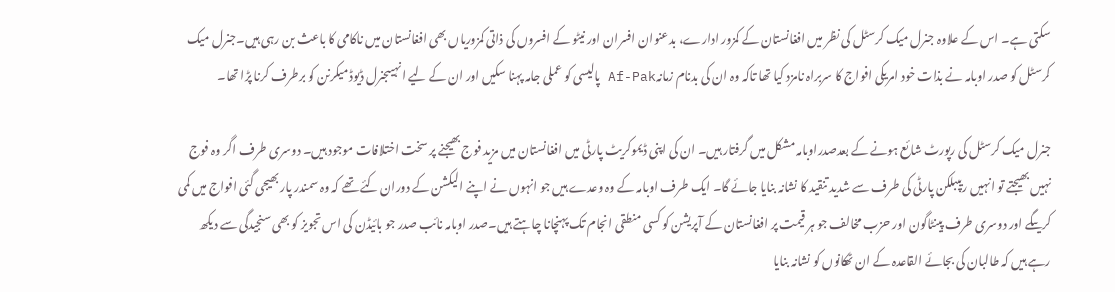سکتی ہے۔ اس کے علاوہ جنرل میک کرسٹل کی نظر میں افغانستان کے کمزور ادارے، بدعنوان افسران اور نیٹو کے افسروں کی ذاتی کمزوریاں بھی افغانستان میں ناکامی کا باعث بن رہی ہیں۔جنرل میک کرسٹل کو صدر اوبامہ نے بذات خود امریکی افواج کا سربراہ نامزد کیا تھا تاکہ وہ ان کی بدنام زمانہAf-Pak پالیسی کو عملی جامہ پہنا سکیں اور ان کے لیے انہیںجنرل ڈیوڈ میکرنن کو برطرف کرنا پڑا تھا۔

جنرل میک کرسٹل کی رپورٹ شائع ہونے کے بعدصدراوبامہ مشکل میں گرفتار ہیں۔ ان کی اپنی ڈیموکریٹ پارٹی میں افغانستان میں مزید فوج بھیجنے پر سخت اختلافات موجود ہیں۔ دوسری طرف اگر وہ فوج نہیں بھیجتے تو انہیں ریپبلکن پارٹی کی طرف سے شدید تنقید کا نشانہ بنایا جائے گا۔ ایک طرف اوبامہ کے وہ وعدے ہیں جو انہوں نے اپنے الیکشن کے دوران کئے تھے کہ وہ سمندر پار بھیجی گئی افواج میں کمی کریںگے اور دوسری طرف پینٹاگون اور حزب مخالف جو ہر قیمت پر افغانستان کے آپریشن کو کسی منطقی انجام تک پہنچانا چاہتے ہیں۔صدر اوبامہ نائب صدر جو بائیڈن کی اس تجویز کو بھی سنجیدگی سے دیکھ رہے ہیں کہ طالبان کی بجائے القاعدہ کے ان ٹھکانوں کو نشانہ بنایا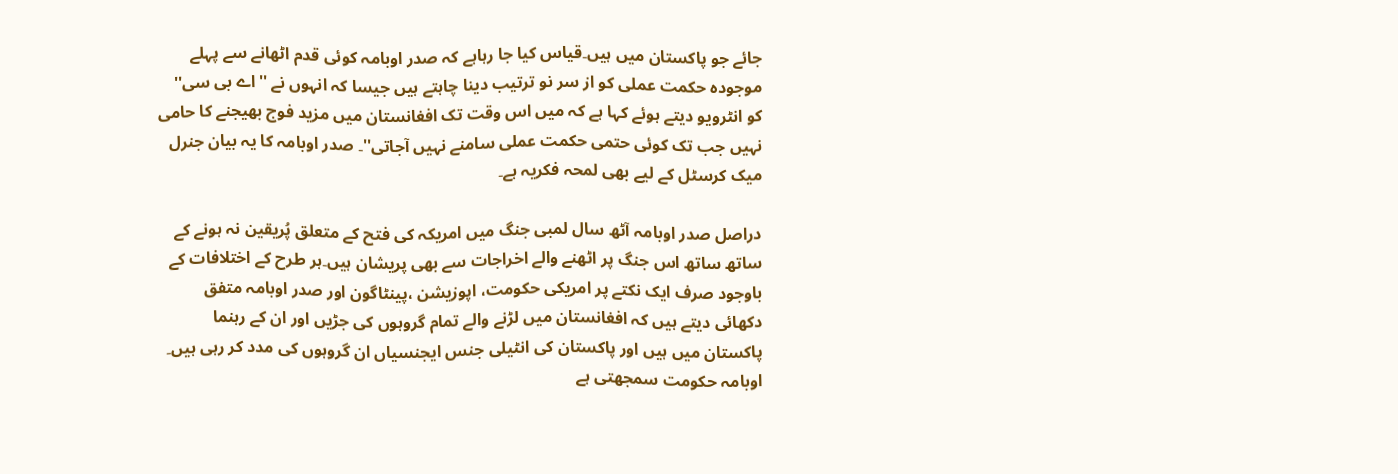جائے جو پاکستان میں ہیں۔قیاس کیا جا رہاہے کہ صدر اوبامہ کوئی قدم اٹھانے سے پہلے موجودہ حکمت عملی کو از سر نو ترتیب دینا چاہتے ہیں جیسا کہ انہوں نے ''اے بی سی'' کو انٹرویو دیتے ہوئے کہا ہے کہ میں اس وقت تک افغانستان میں مزید فوج بھیجنے کا حامی نہیں جب تک کوئی حتمی حکمت عملی سامنے نہیں آجاتی''۔ صدر اوبامہ کا یہ بیان جنرل میک کرسٹل کے لیے بھی لمحہ فکریہ ہے۔

دراصل صدر اوبامہ آٹھ سال لمبی جنگ میں امریکہ کی فتح کے متعلق پُریقین نہ ہونے کے ساتھ ساتھ اس جنگ پر اٹھنے والے اخراجات سے بھی پریشان ہیں۔ہر طرح کے اختلافات کے باوجود صرف ایک نکتے پر امریکی حکومت، اپوزیشن ،پینٹاگون اور صدر اوبامہ متفق دکھائی دیتے ہیں کہ افغانستان میں لڑنے والے تمام گروہوں کی جڑیں اور ان کے رہنما پاکستان میں ہیں اور پاکستان کی انٹیلی جنس ایجنسیاں ان گروہوں کی مدد کر رہی ہیں۔ اوبامہ حکومت سمجھتی ہے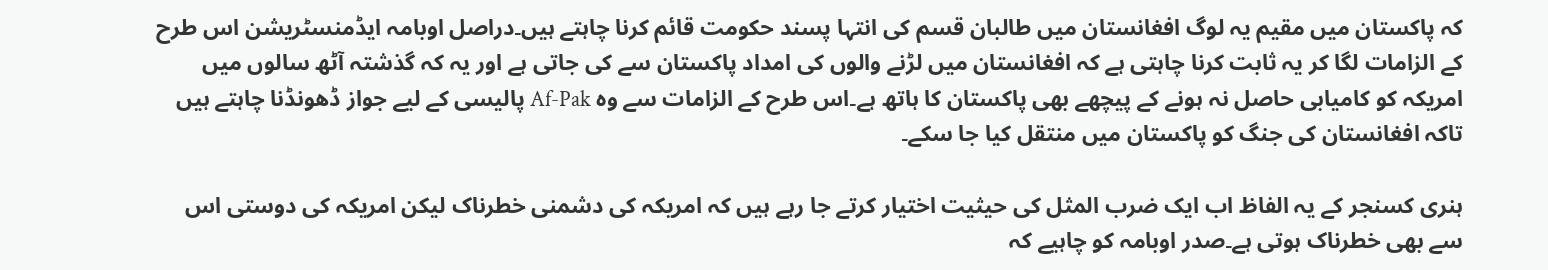کہ پاکستان میں مقیم یہ لوگ افغانستان میں طالبان قسم کی انتہا پسند حکومت قائم کرنا چاہتے ہیں۔دراصل اوبامہ ایڈمنسٹریشن اس طرح کے الزامات لگا کر یہ ثابت کرنا چاہتی ہے کہ افغانستان میں لڑنے والوں کی امداد پاکستان سے کی جاتی ہے اور یہ کہ گذشتہ آٹھ سالوں میں امریکہ کو کامیابی حاصل نہ ہونے کے پیچھے بھی پاکستان کا ہاتھ ہے۔اس طرح کے الزامات سے وہ Af-Pak پالیسی کے لیے جواز ڈھونڈنا چاہتے ہیں تاکہ افغانستان کی جنگ کو پاکستان میں منتقل کیا جا سکے۔

ہنری کسنجر کے یہ الفاظ اب ایک ضرب المثل کی حیثیت اختیار کرتے جا رہے ہیں کہ امریکہ کی دشمنی خطرناک لیکن امریکہ کی دوستی اس سے بھی خطرناک ہوتی ہے۔صدر اوبامہ کو چاہیے کہ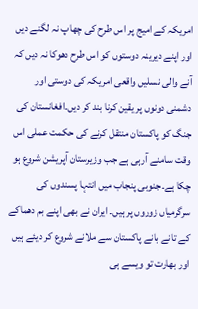امریکہ کے امیج پر اس طرح کی چھاپ نہ لگنے دیں اور اپنے دیرینہ دوستوں کو اس طرح دھوکا نہ دیں کہ آنے والی نسلیں واقعی امریکہ کی دوستی اور دشمنی دونوں پر یقین کرنا بند کر دیں۔افغانستان کی جنگ کو پاکستان منتقل کرنے کی حکمت عملی اس وقت سامنے آرہی ہے جب وزیرستان آپریشن شروع ہو چکا ہے۔جنوبی پنجاب میں انتہا پسندوں کی سرگرمیاں زوروں پر ہیں۔ ایران نے بھی اپنے بم دھماکے کے تانے بانے پاکستان سے ملانے شروع کر دیئے ہیں اور بھارت تو ویسے ہی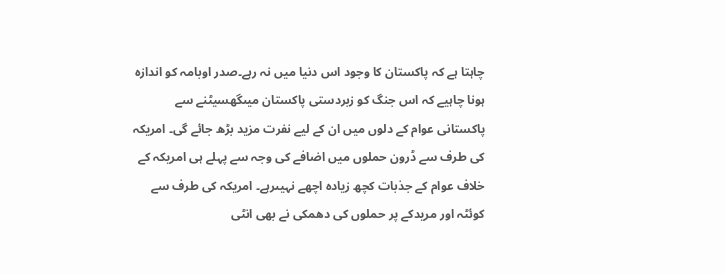چاہتا ہے کہ پاکستان کا وجود اس دنیا میں نہ رہے۔صدر اوبامہ کو اندازہ ہونا چاہیے کہ اس جنگ کو زبردستی پاکستان میںگھسیٹنے سے پاکستانی عوام کے دلوں میں ان کے لیے نفرت مزید بڑھ جائے گی۔ امریکہ کی طرف سے ڈرون حملوں میں اضافے کی وجہ سے پہلے ہی امریکہ کے خلاف عوام کے جذبات کچھ زیادہ اچھے نہیںرہے۔ امریکہ کی طرف سے کوئٹہ اور مریدکے پر حملوں کی دھمکی نے بھی انٹی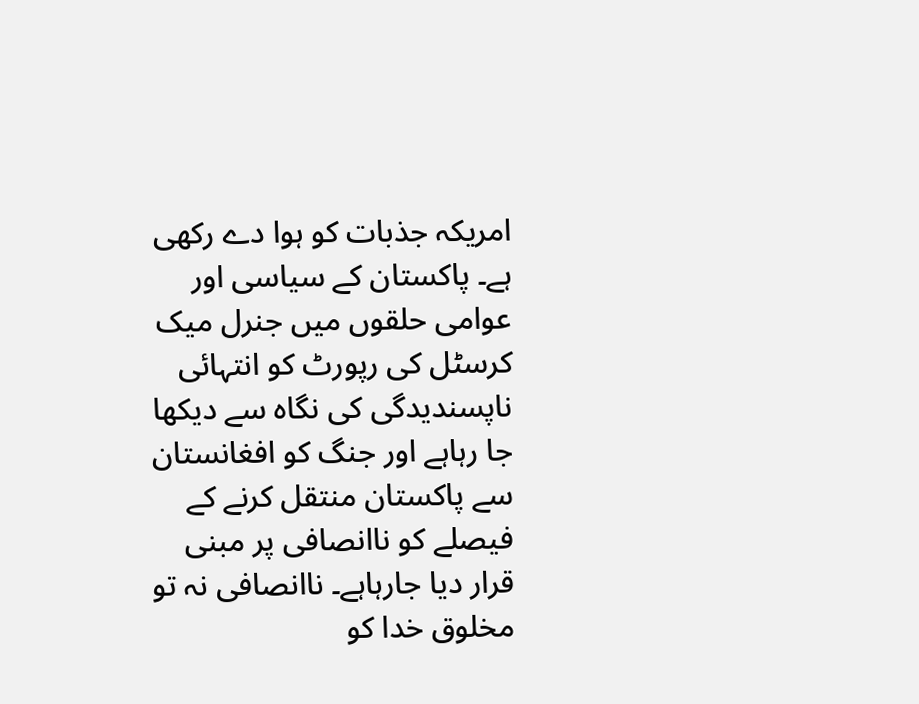امریکہ جذبات کو ہوا دے رکھی ہے۔ پاکستان کے سیاسی اور عوامی حلقوں میں جنرل میک کرسٹل کی رپورٹ کو انتہائی ناپسندیدگی کی نگاہ سے دیکھا جا رہاہے اور جنگ کو افغانستان سے پاکستان منتقل کرنے کے فیصلے کو ناانصافی پر مبنی قرار دیا جارہاہے۔ ناانصافی نہ تو مخلوق خدا کو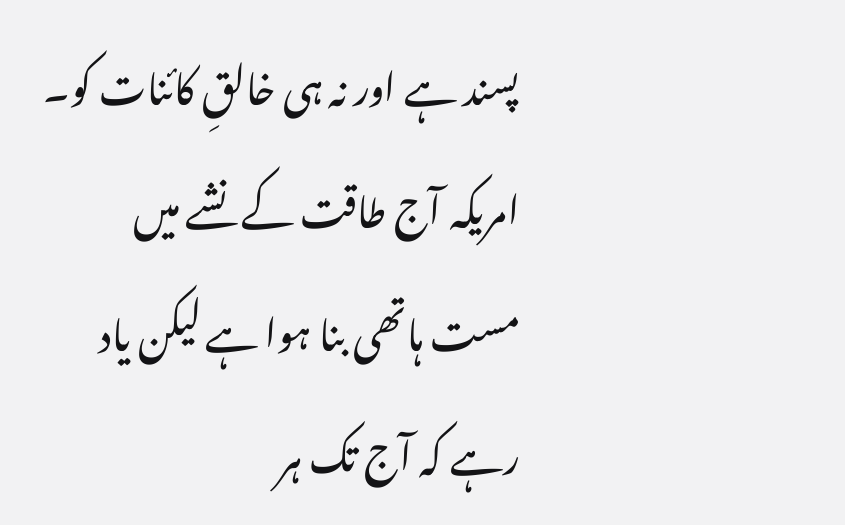پسند ہے اور نہ ہی خالقِ کائنات کو۔ امریکہ آج طاقت کے نشے میں مست ہاتھی بنا ہوا ہے لیکن یاد رہے کہ آج تک ہر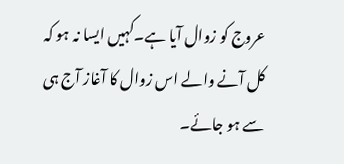عروج کو زوال آیا ہے۔کہیں ایسا نہ ہو کہ کل آنے والے اس زوال کا آغاز آج ہی سے ہو جائے۔